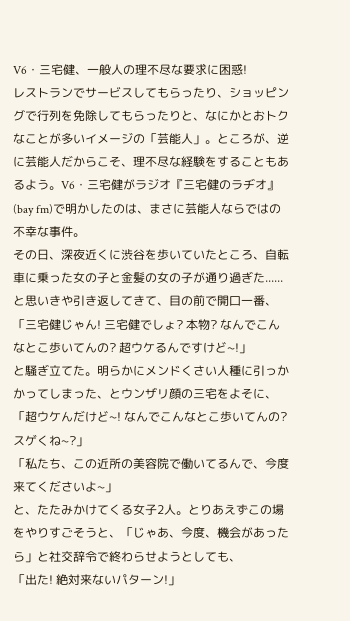V6・三宅健、一般人の理不尽な要求に困惑!
レストランでサービスしてもらったり、ショッピングで行列を免除してもらったりと、なにかとおトクなことが多いイメージの「芸能人」。ところが、逆に芸能人だからこそ、理不尽な経験をすることもあるよう。V6・三宅健がラジオ『三宅健のラヂオ』(bay fm)で明かしたのは、まさに芸能人ならではの不幸な事件。
その日、深夜近くに渋谷を歩いていたところ、自転車に乗った女の子と金髪の女の子が通り過ぎた......と思いきや引き返してきて、目の前で開口一番、
「三宅健じゃん! 三宅健でしょ? 本物? なんでこんなとこ歩いてんの? 超ウケるんですけど~!」
と騒ぎ立てた。明らかにメンドくさい人種に引っかかってしまった、とウンザリ顔の三宅をよそに、
「超ウケんだけど~! なんでこんなとこ歩いてんの? スゲくね~?」
「私たち、この近所の美容院で働いてるんで、今度来てくださいよ~」
と、たたみかけてくる女子2人。とりあえずこの場をやりすごそうと、「じゃあ、今度、機会があったら」と社交辞令で終わらせようとしても、
「出た! 絶対来ないパターン!」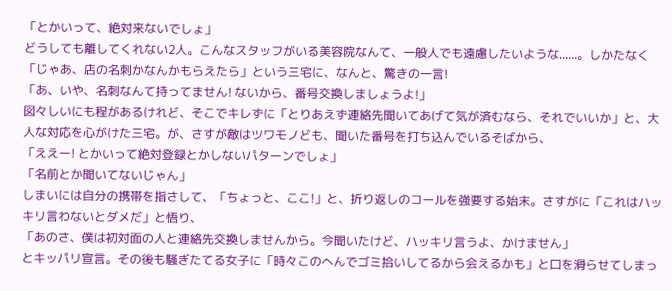「とかいって、絶対来ないでしょ」
どうしても離してくれない2人。こんなスタッフがいる美容院なんて、一般人でも遠慮したいような......。しかたなく「じゃあ、店の名刺かなんかもらえたら」という三宅に、なんと、驚きの一言!
「あ、いや、名刺なんて持ってません! ないから、番号交換しましょうよ!」
図々しいにも程があるけれど、そこでキレずに「とりあえず連絡先聞いてあげて気が済むなら、それでいいか」と、大人な対応を心がけた三宅。が、さすが敵はツワモノども、聞いた番号を打ち込んでいるそばから、
「ええー! とかいって絶対登録とかしないパターンでしょ」
「名前とか聞いてないじゃん」
しまいには自分の携帯を指さして、「ちょっと、ここ!」と、折り返しのコールを強要する始末。さすがに「これはハッキリ言わないとダメだ」と悟り、
「あのさ、僕は初対面の人と連絡先交換しませんから。今聞いたけど、ハッキリ言うよ、かけません」
とキッパリ宣言。その後も騒ぎたてる女子に「時々このへんでゴミ拾いしてるから会えるかも」と口を滑らせてしまっ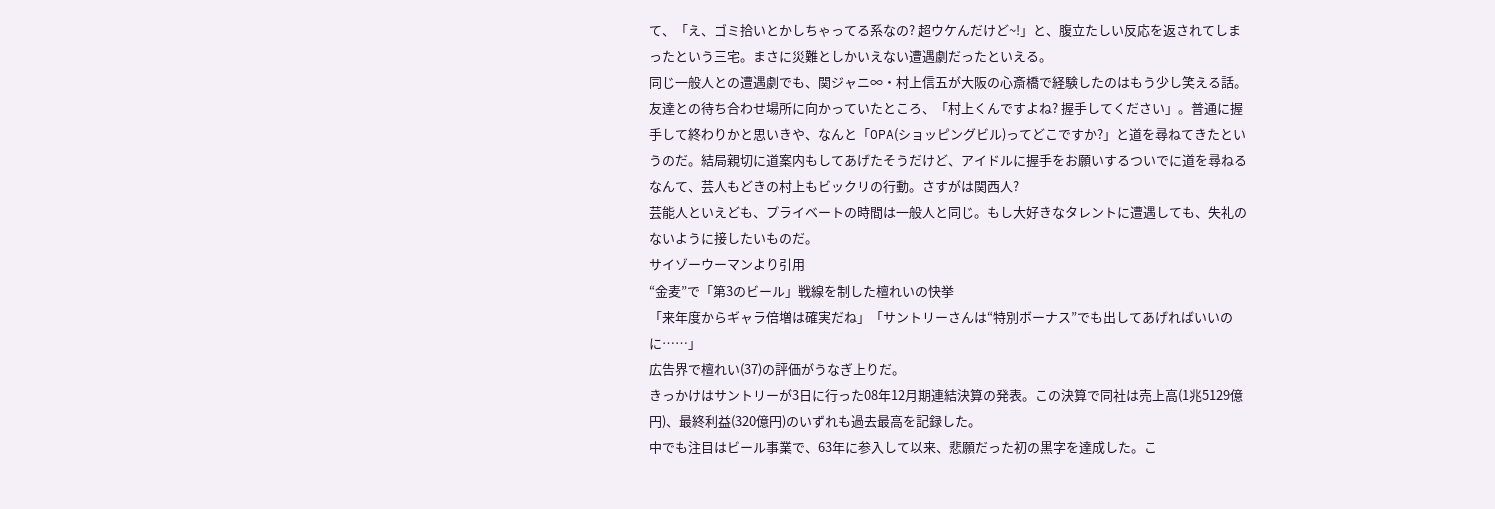て、「え、ゴミ拾いとかしちゃってる系なの? 超ウケんだけど~!」と、腹立たしい反応を返されてしまったという三宅。まさに災難としかいえない遭遇劇だったといえる。
同じ一般人との遭遇劇でも、関ジャニ∞・村上信五が大阪の心斎橋で経験したのはもう少し笑える話。友達との待ち合わせ場所に向かっていたところ、「村上くんですよね? 握手してください」。普通に握手して終わりかと思いきや、なんと「OPA(ショッピングビル)ってどこですか?」と道を尋ねてきたというのだ。結局親切に道案内もしてあげたそうだけど、アイドルに握手をお願いするついでに道を尋ねるなんて、芸人もどきの村上もビックリの行動。さすがは関西人?
芸能人といえども、プライベートの時間は一般人と同じ。もし大好きなタレントに遭遇しても、失礼のないように接したいものだ。
サイゾーウーマンより引用
“金麦”で「第3のビール」戦線を制した檀れいの快挙
「来年度からギャラ倍増は確実だね」「サントリーさんは“特別ボーナス”でも出してあげればいいのに……」
広告界で檀れい(37)の評価がうなぎ上りだ。
きっかけはサントリーが3日に行った08年12月期連結決算の発表。この決算で同社は売上高(1兆5129億円)、最終利益(320億円)のいずれも過去最高を記録した。
中でも注目はビール事業で、63年に参入して以来、悲願だった初の黒字を達成した。こ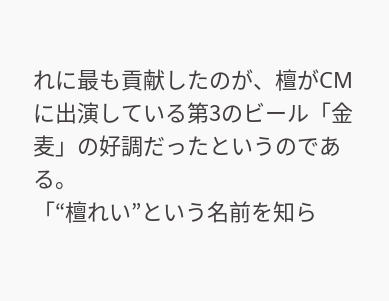れに最も貢献したのが、檀がCMに出演している第3のビール「金麦」の好調だったというのである。
「“檀れい”という名前を知ら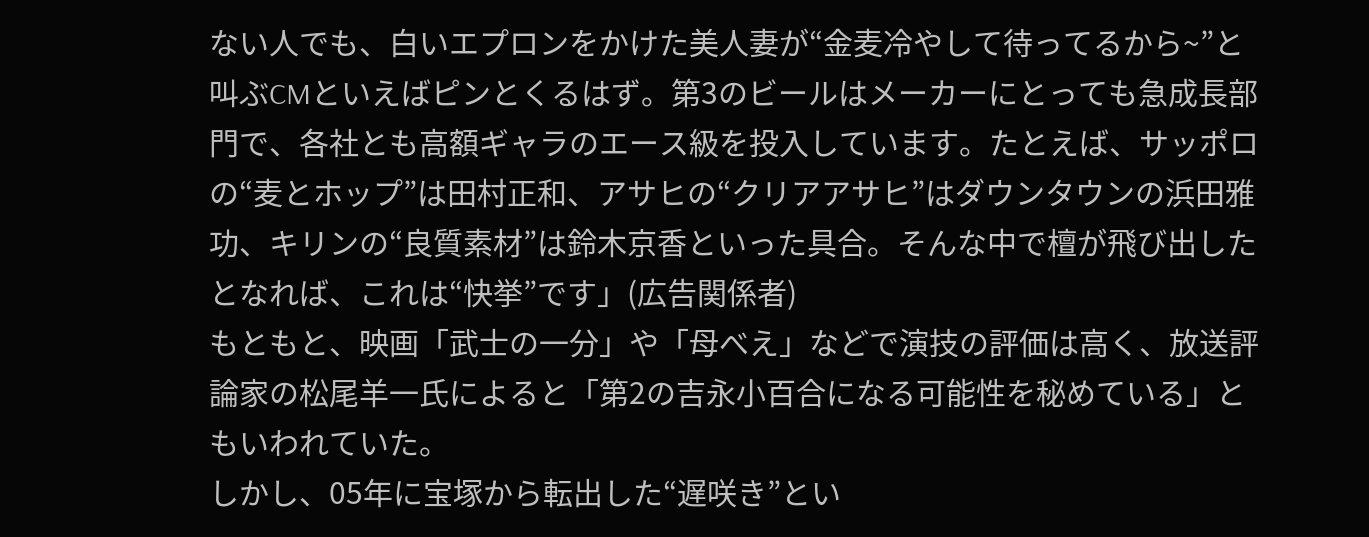ない人でも、白いエプロンをかけた美人妻が“金麦冷やして待ってるから~”と叫ぶCMといえばピンとくるはず。第3のビールはメーカーにとっても急成長部門で、各社とも高額ギャラのエース級を投入しています。たとえば、サッポロの“麦とホップ”は田村正和、アサヒの“クリアアサヒ”はダウンタウンの浜田雅功、キリンの“良質素材”は鈴木京香といった具合。そんな中で檀が飛び出したとなれば、これは“快挙”です」(広告関係者)
もともと、映画「武士の一分」や「母べえ」などで演技の評価は高く、放送評論家の松尾羊一氏によると「第2の吉永小百合になる可能性を秘めている」ともいわれていた。
しかし、05年に宝塚から転出した“遅咲き”とい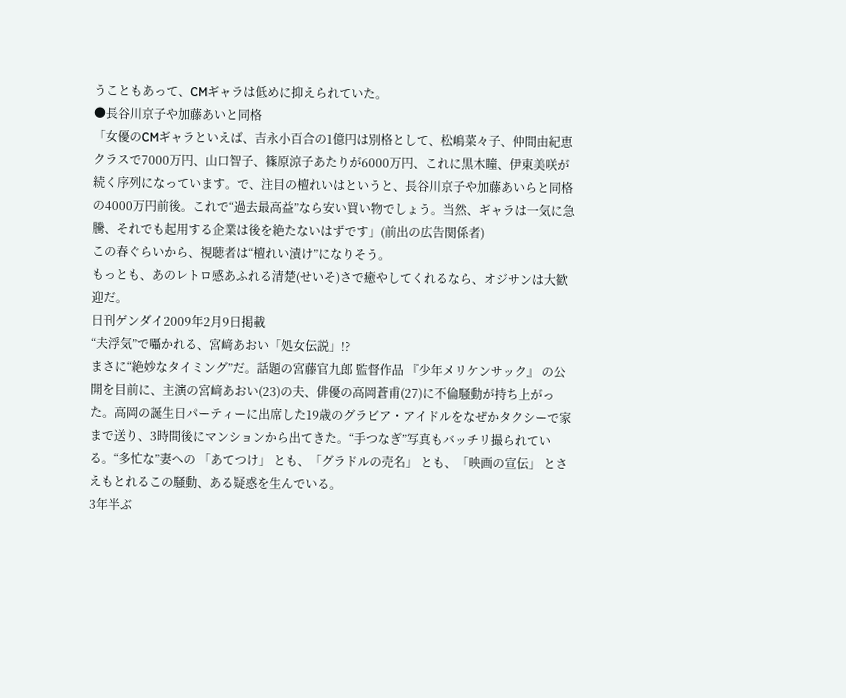うこともあって、CMギャラは低めに抑えられていた。
●長谷川京子や加藤あいと同格
「女優のCMギャラといえば、吉永小百合の1億円は別格として、松嶋菜々子、仲間由紀恵クラスで7000万円、山口智子、篠原涼子あたりが6000万円、これに黒木瞳、伊東美咲が続く序列になっています。で、注目の檀れいはというと、長谷川京子や加藤あいらと同格の4000万円前後。これで“過去最高益”なら安い買い物でしょう。当然、ギャラは一気に急騰、それでも起用する企業は後を絶たないはずです」(前出の広告関係者)
この春ぐらいから、視聴者は“檀れい漬け”になりそう。
もっとも、あのレトロ感あふれる清楚(せいそ)さで癒やしてくれるなら、オジサンは大歓迎だ。
日刊ゲンダイ2009年2月9日掲載
“夫浮気”で囁かれる、宮﨑あおい「処女伝説」!?
まさに“絶妙なタイミング”だ。話題の宮藤官九郎 監督作品 『少年メリケンサック』 の公開を目前に、主演の宮﨑あおい(23)の夫、俳優の高岡蒼甫(27)に不倫騒動が持ち上がった。高岡の誕生日パーティーに出席した19歳のグラビア・アイドルをなぜかタクシーで家まで送り、3時間後にマンションから出てきた。“手つなぎ”写真もバッチリ撮られている。“多忙な”妻への 「あてつけ」 とも、「グラドルの売名」 とも、「映画の宣伝」 とさえもとれるこの騒動、ある疑惑を生んでいる。
3年半ぶ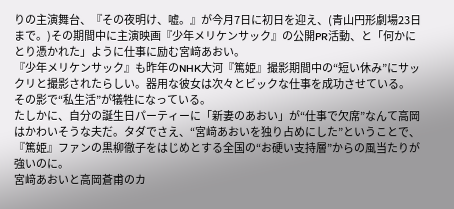りの主演舞台、『その夜明け、嘘。』が今月7日に初日を迎え、(青山円形劇場23日まで。)その期間中に主演映画『少年メリケンサック』の公開PR活動、と「何かにとり憑かれた」ように仕事に励む宮﨑あおい。
『少年メリケンサック』も昨年のNHK大河『篤姫』撮影期間中の“短い休み”にサックリと撮影されたらしい。器用な彼女は次々とビックな仕事を成功させている。
その影で“私生活”が犠牲になっている。
たしかに、自分の誕生日パーティーに「新妻のあおい」が“仕事で欠席”なんて高岡はかわいそうな夫だ。タダでさえ、“宮﨑あおいを独り占めにした”ということで、『篤姫』ファンの黒柳徹子をはじめとする全国の“お硬い支持層”からの風当たりが強いのに。
宮﨑あおいと高岡蒼甫のカ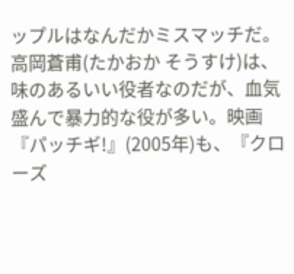ップルはなんだかミスマッチだ。
高岡蒼甫(たかおか そうすけ)は、味のあるいい役者なのだが、血気盛んで暴力的な役が多い。映画『パッチギ!』(2005年)も、『クローズ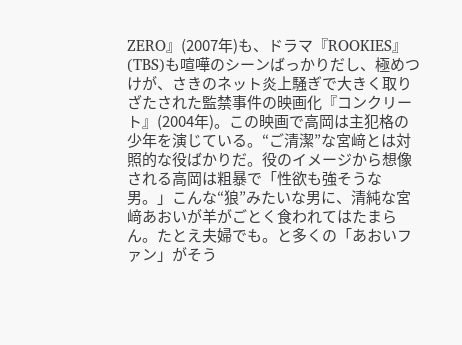ZERO』(2007年)も、ドラマ『ROOKIES』(TBS)も喧嘩のシーンばっかりだし、極めつけが、さきのネット炎上騒ぎで大きく取りざたされた監禁事件の映画化『コンクリート』(2004年)。この映画で高岡は主犯格の少年を演じている。“ご清潔”な宮﨑とは対照的な役ばかりだ。役のイメージから想像される高岡は粗暴で「性欲も強そうな男。」こんな“狼”みたいな男に、清純な宮﨑あおいが羊がごとく食われてはたまらん。たとえ夫婦でも。と多くの「あおいファン」がそう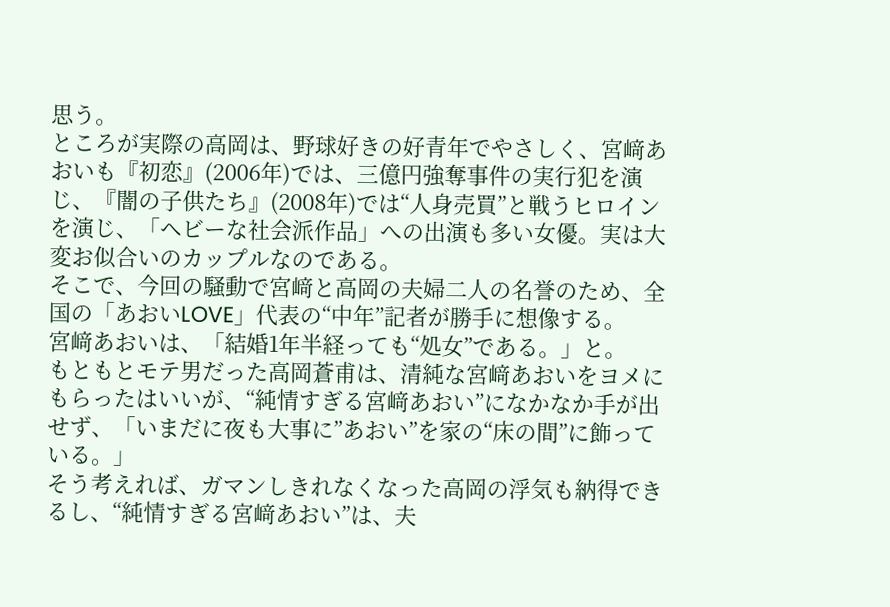思う。
ところが実際の高岡は、野球好きの好青年でやさしく、宮﨑あおいも『初恋』(2006年)では、三億円強奪事件の実行犯を演じ、『闇の子供たち』(2008年)では“人身売買”と戦うヒロインを演じ、「ヘビーな社会派作品」への出演も多い女優。実は大変お似合いのカップルなのである。
そこで、今回の騒動で宮﨑と高岡の夫婦二人の名誉のため、全国の「あおいLOVE」代表の“中年”記者が勝手に想像する。
宮﨑あおいは、「結婚1年半経っても“処女”である。」と。
もともとモテ男だった高岡蒼甫は、清純な宮﨑あおいをヨメにもらったはいいが、“純情すぎる宮﨑あおい”になかなか手が出せず、「いまだに夜も大事に”あおい”を家の“床の間”に飾っている。」
そう考えれば、ガマンしきれなくなった高岡の浮気も納得できるし、“純情すぎる宮﨑あおい”は、夫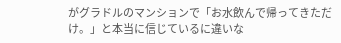がグラドルのマンションで「お水飲んで帰ってきただけ。」と本当に信じているに違いな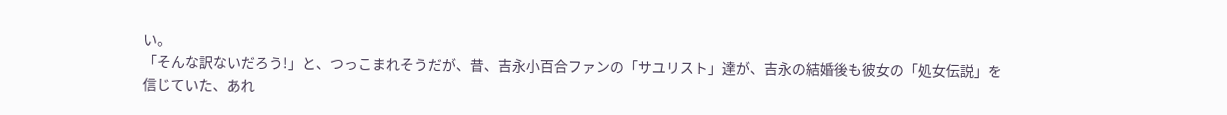い。
「そんな訳ないだろう!」と、つっこまれそうだが、昔、吉永小百合ファンの「サユリスト」達が、吉永の結婚後も彼女の「処女伝説」を信じていた、あれ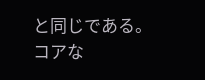と同じである。
コアな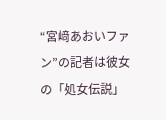“宮﨑あおいファン”の記者は彼女の「処女伝説」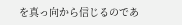を真っ向から信じるのであ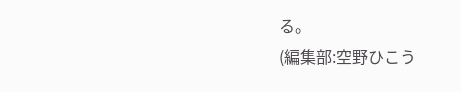る。
(編集部:空野ひこう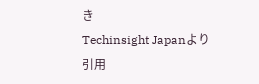き
Techinsight Japanより引用